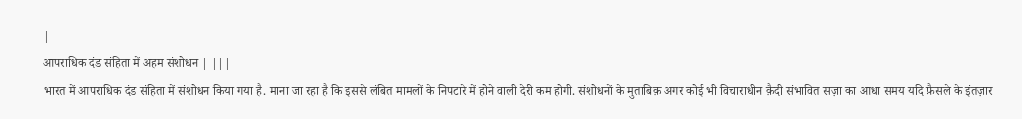|
आपराधिक दंड संहिता में अहम संशोधन | |||
भारत में आपराधिक दंड संहिता में संशोधन किया गया है. माना जा रहा है कि इससे लंबित मामलों के निपटारे में होने वाली देरी कम होगी. संशोधनों के मुताबिक़ अगर कोई भी विचाराधीन क़ैदी संभावित सज़ा का आधा समय यदि फ़ैसले के इंतज़ार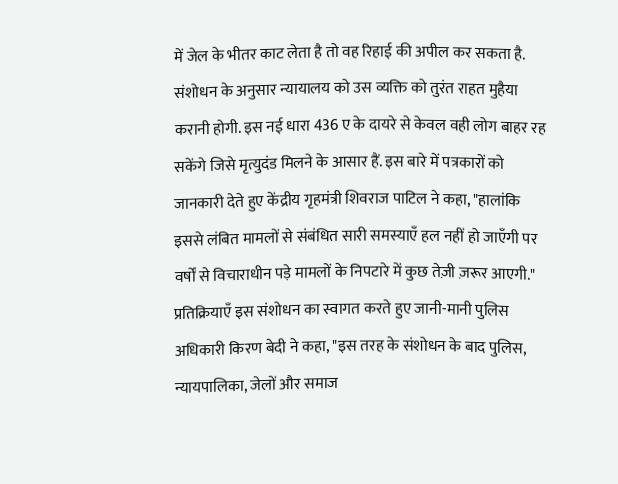में जेल के भीतर काट लेता है तो वह रिहाई की अपील कर सकता है. संशोधन के अनुसार न्यायालय को उस व्यक्ति को तुरंत राहत मुहैया करानी होगी. इस नई धारा 436 ए के दायरे से केवल वही लोग बाहर रह सकेंगे जिसे मृत्युदंड मिलने के आसार हैं. इस बारे में पत्रकारों को जानकारी देते हुए केंद्रीय गृहमंत्री शिवराज पाटिल ने कहा, "हालांकि इससे लंबित मामलों से संबंधित सारी समस्याएँ हल नहीं हो जाएँगी पर वर्षों से विचाराधीन पड़े मामलों के निपटारे में कुछ तेज़ी ज़रूर आएगी." प्रतिक्रियाएँ इस संशोधन का स्वागत करते हुए जानी-मानी पुलिस अधिकारी किरण बेदी ने कहा, "इस तरह के संशोधन के बाद पुलिस, न्यायपालिका, जेलों और समाज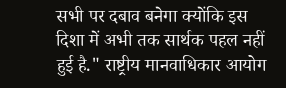सभी पर दबाव बनेगा क्योंकि इस दिशा में अभी तक सार्थक पहल नहीं हुई है." राष्ट्रीय मानवाधिकार आयोग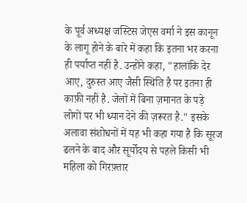के पूर्व अध्यक्ष जस्टिस जेएस वर्मा ने इस कानून के लागू होने के बारे में कहा कि इतना भर करना ही पर्याप्त नहीं है. उन्होंने कहा, "हालांकि देर आए, दुरुस्त आए जैसी स्थिति है पर इतना ही काफ़ी नहीं है. जेलों में बिना ज़मानत के पड़े लोगों पर भी ध्यान देने की ज़रूरत है." इसके अलावा संशोधनों में यह भी कहा गया है कि सूरज ढलने के बाद और सूर्योदय से पहले किसी भी महिला को गिरफ़्तार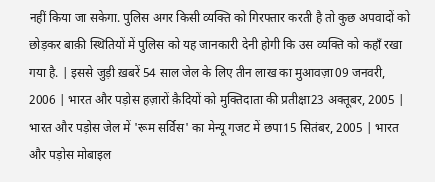नहीं किया जा सकेगा. पुलिस अगर किसी व्यक्ति को गिरफ्तार करती है तो कुछ अपवादों को छोड़कर बाक़ी स्थितियों में पुलिस को यह जानकारी देनी होगी कि उस व्यक्ति को कहाँ रखा गया है. | इससे जुड़ी ख़बरें 54 साल जेल के लिए तीन लाख का मुआवज़ा09 जनवरी, 2006 | भारत और पड़ोस हज़ारों क़ैदियों को मुक्तिदाता की प्रतीक्षा23 अक्तूबर, 2005 | भारत और पड़ोस जेल में 'रूम सर्विस' का मेन्यू गजट में छपा15 सितंबर, 2005 | भारत और पड़ोस मोबाइल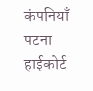कंपनियाँ पटना हाईकोर्ट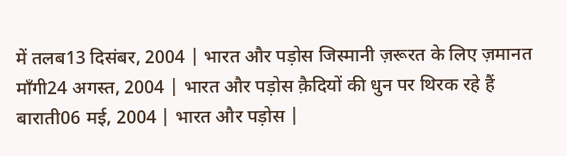में तलब13 दिसंबर, 2004 | भारत और पड़ोस जिस्मानी ज़रूरत के लिए ज़मानत माँगी24 अगस्त, 2004 | भारत और पड़ोस क़ैदियों की धुन पर थिरक रहे हैं बाराती06 मई, 2004 | भारत और पड़ोस |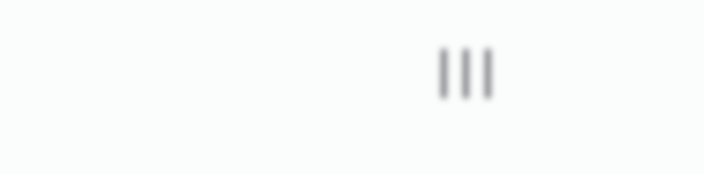|||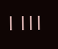| |||